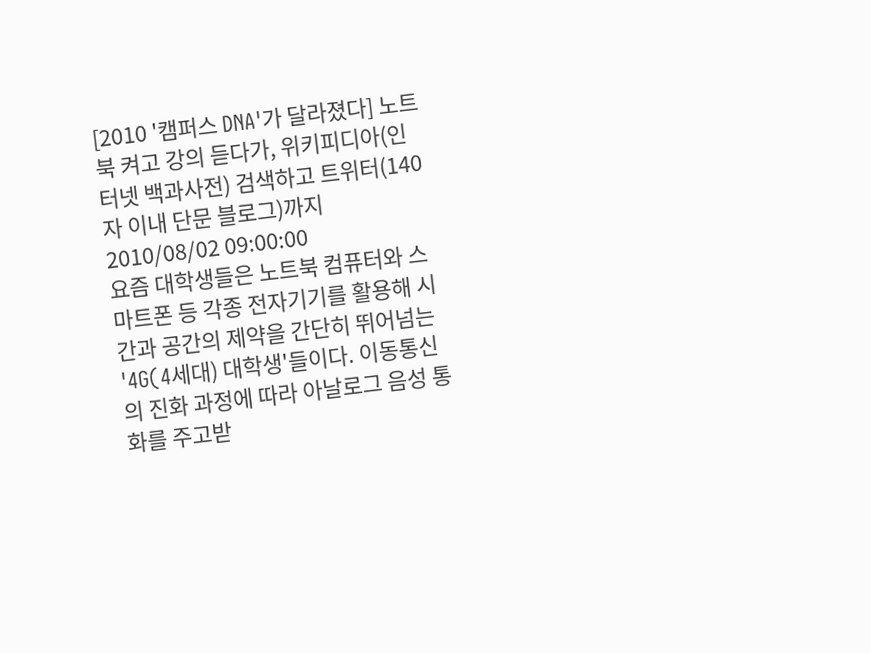[2010 '캠퍼스 DNA'가 달라졌다] 노트북 켜고 강의 듣다가, 위키피디아(인터넷 백과사전) 검색하고 트위터(140자 이내 단문 블로그)까지
2010/08/02 09:00:00
요즘 대학생들은 노트북 컴퓨터와 스마트폰 등 각종 전자기기를 활용해 시간과 공간의 제약을 간단히 뛰어넘는 '4G(4세대) 대학생'들이다. 이동통신의 진화 과정에 따라 아날로그 음성 통화를 주고받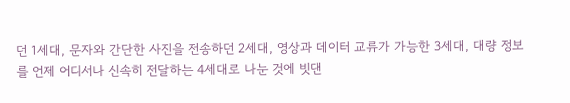던 1세대, 문자와 간단한 사진을 전송하던 2세대, 영상과 데이터 교류가 가능한 3세대, 대량 정보를 언제 어디서나 신속히 전달하는 4세대로 나눈 것에 빗댄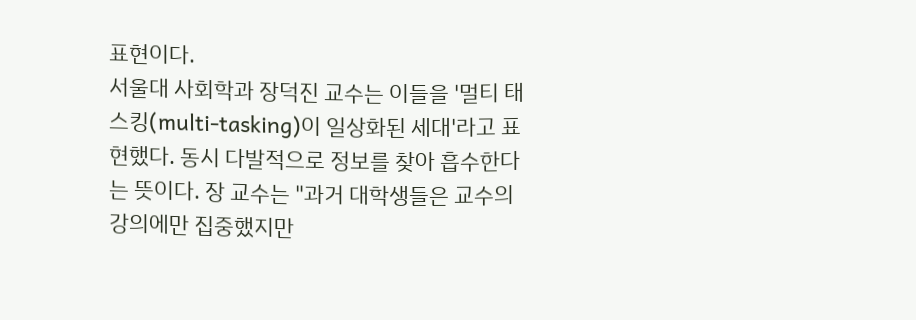표현이다.
서울대 사회학과 장덕진 교수는 이들을 '멀티 태스킹(multi-tasking)이 일상화된 세대'라고 표현했다. 동시 다발적으로 정보를 찾아 흡수한다는 뜻이다. 장 교수는 "과거 대학생들은 교수의 강의에만 집중했지만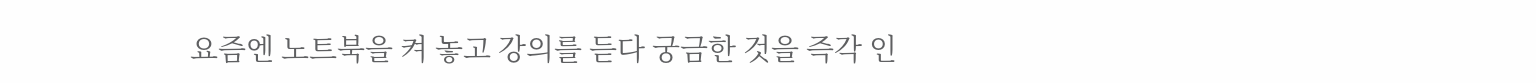요즘엔 노트북을 켜 놓고 강의를 듣다 궁금한 것을 즉각 인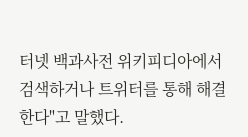터넷 백과사전 위키피디아에서 검색하거나 트위터를 통해 해결한다"고 말했다.